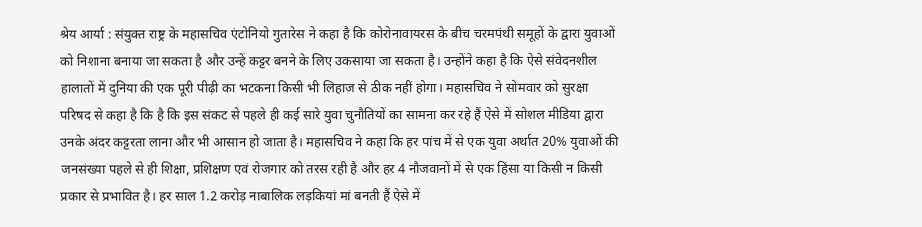श्रेय आर्या : संयुक्त राष्ट्र के महासचिव एंटोनियो गुतारेस ने कहा है कि कोरोनावायरस के बीच चरमपंथी समूहों के द्वारा युवाओं को निशाना बनाया जा सकता है और उन्हें कट्टर बनने के लिए उकसाया जा सकता है। उन्होंने कहा है कि ऐसे संवेदनशील हालातों में दुनिया की एक पूरी पीढ़ी का भटकना किसी भी लिहाज से ठीक नहीं होगा। महासचिव ने सोमवार को सुरक्षा परिषद से कहा है कि है कि इस संकट से पहले ही कई सारे युवा चुनौतियों का सामना कर रहे हैं ऐसे में सोशल मीडिया द्वारा उनके अंदर कट्टरता लाना और भी आसान हो जाता है। महासचिव ने कहा कि हर पांच में से एक युवा अर्थात 20% युवाओं की जनसंख्या पहले से ही शिक्षा, प्रशिक्षण एवं रोजगार को तरस रही है और हर 4 नौजवानों में से एक हिंसा या किसी न किसी प्रकार से प्रभावित है। हर साल 1.2 करोड़ नाबालिक लड़कियां मां बनती हैं ऐसे में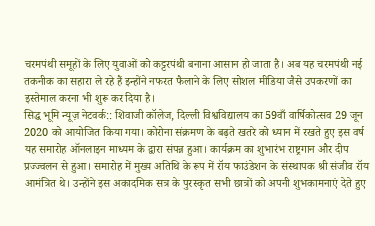चरमपंथी समूहों के लिए युवाओं को कट्टरपंथी बनाना आसान हो जाता है। अब यह चरमपंथी नई तकनीक का सहारा ले रहे हैं इन्होंने नफरत फैलाने के लिए सोशल मीडिया जैसे उपकरणों का इस्तेमाल करना भी शुरू कर दिया है।
सिद्ध भूमि न्यूज़ नेटवर्क:: शिवाजी कॉलेज, दिल्ली विश्वविद्यालय का 59वाँ वार्षिकोत्सव 29 जून 2020 को आयोजित किया गया। कोरोना संक्रमण के बढ़ते खतरे को ध्यान में रखते हुए इस वर्ष यह समारोह ऑनलाइन माध्यम के द्वारा संपन्न हुआ। कार्यक्रम का शुभारंभ राष्ट्रगान और दीप प्रज्ज्वलन से हुआ। समारोह में मुख्य अतिथि के रूप में रॉय फाउंडेशन के संस्थापक श्री संजीव रॉय आमंत्रित थे। उन्होंने इस अकादमिक सत्र के पुरस्कृत सभी छात्रों को अपनी शुभकामनाएं देते हुए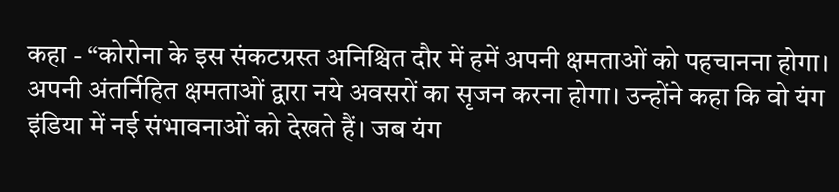कहा - “कोरोना के इस संकटग्रस्त अनिश्चित दौर में हमें अपनी क्षमताओं को पहचानना होगा। अपनी अंतर्निहित क्षमताओं द्वारा नये अवसरों का सृजन करना होगा। उन्होंने कहा कि वो यंग इंडिया में नई संभावनाओं को देखते हैं। जब यंग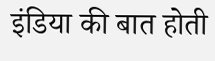इंडिया की बात होती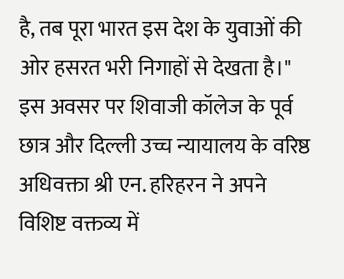है, तब पूरा भारत इस देश के युवाओं की ओर हसरत भरी निगाहों से देखता है।" इस अवसर पर शिवाजी कॉलेज के पूर्व छात्र और दिल्ली उच्च न्यायालय के वरिष्ठ अधिवक्ता श्री एन. हरिहरन ने अपने विशिष्ट वक्तव्य में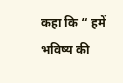कहा कि “ हमें भविष्य की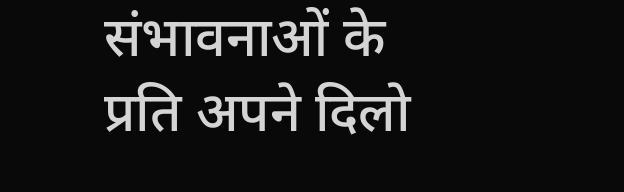संभावनाओं के प्रति अपने दिलो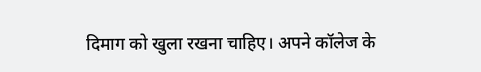दिमाग को खुला रखना चाहिए। अपने कॉलेज के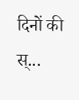दिनों की स्...